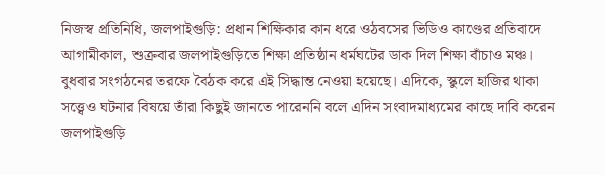নিজস্ব প্রতিনিধি, জলপাইগুড়ি: প্রধান শিক্ষিকার কান ধরে ওঠবসের ভিডিও কাণ্ডের প্রতিবাদে আগামীকাল, শুক্রবার জলপাইগুড়িতে শিক্ষা প্রতিষ্ঠান ধর্মঘটের ডাক দিল শিক্ষা বাঁচাও মঞ্চ। বুধবার সংগঠনের তরফে বৈঠক করে এই সিদ্ধান্ত নেওয়া হয়েছে। এদিকে, স্কুলে হাজির থাকা সত্ত্বেও ঘটনার বিষয়ে তাঁরা কিছুই জানতে পারেননি বলে এদিন সংবাদমাধ্যমের কাছে দাবি করেন জলপাইগুড়ি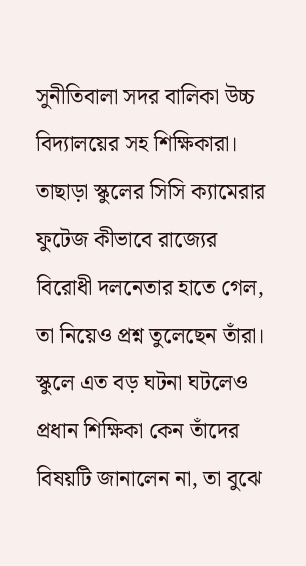সুনীতিবালা সদর বালিকা উচ্চ বিদ্যালয়ের সহ শিক্ষিকারা। তাছাড়া স্কুলের সিসি ক্যামেরার ফুটেজ কীভাবে রাজ্যের বিরোধী দলনেতার হাতে গেল, তা নিয়েও প্রশ্ন তুলেছেন তাঁরা। স্কুলে এত বড় ঘটনা ঘটলেও প্রধান শিক্ষিকা কেন তাঁদের বিষয়টি জানালেন না, তা বুঝে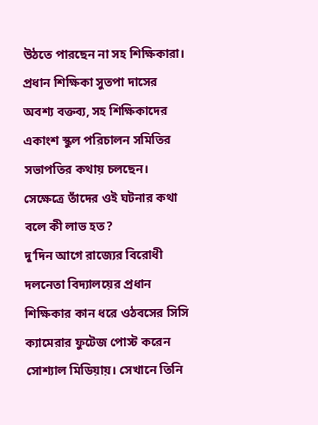উঠতে পারছেন না সহ শিক্ষিকারা। প্রধান শিক্ষিকা সুতপা দাসের অবশ্য বক্তব্য, সহ শিক্ষিকাদের একাংশ স্কুল পরিচালন সমিতির সভাপতির কথায় চলছেন। সেক্ষেত্রে তাঁদের ওই ঘটনার কথা বলে কী লাভ হত?
দু’দিন আগে রাজ্যের বিরোধী দলনেতা বিদ্যালয়ের প্রধান শিক্ষিকার কান ধরে ওঠবসের সিসি ক্যামেরার ফুটেজ পোস্ট করেন সোশ্যাল মিডিয়ায়। সেখানে তিনি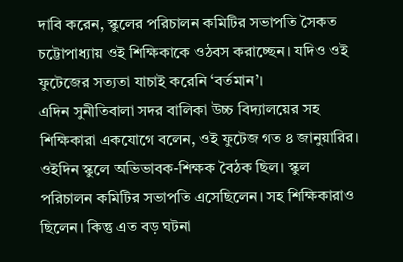দাবি করেন, স্কুলের পরিচালন কমিটির সভাপতি সৈকত চট্টোপাধ্যায় ওই শিক্ষিকাকে ওঠবস করাচ্ছেন। যদিও ওই ফুটেজের সত্যতা যাচাই করেনি ‘বর্তমান’।
এদিন সুনীতিবালা সদর বালিকা উচ্চ বিদ্যালয়ের সহ শিক্ষিকারা একযোগে বলেন, ওই ফুটেজ গত ৪ জানুয়ারির। ওইদিন স্কুলে অভিভাবক-শিক্ষক বৈঠক ছিল। স্কুল পরিচালন কমিটির সভাপতি এসেছিলেন। সহ শিক্ষিকারাও ছিলেন। কিন্তু এত বড় ঘটনা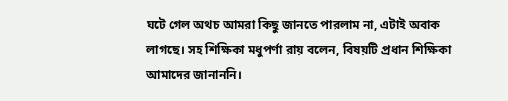ঘটে গেল অথচ আমরা কিছু জানতে পারলাম না, এটাই অবাক লাগছে। সহ শিক্ষিকা মধুপর্ণা রায় বলেন, বিষয়টি প্রধান শিক্ষিকা আমাদের জানাননি।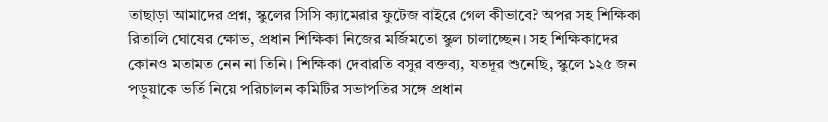তাছাড়া আমাদের প্রশ্ন, স্কুলের সিসি ক্যামেরার ফুটেজ বাইরে গেল কীভাবে? অপর সহ শিক্ষিকা রিতালি ঘোষের ক্ষোভ, প্রধান শিক্ষিকা নিজের মর্জিমতো স্কুল চালাচ্ছেন। সহ শিক্ষিকাদের কোনও মতামত নেন না তিনি। শিক্ষিকা দেবারতি বসুর বক্তব্য, যতদূর শুনেছি, স্কুলে ১২৫ জন পড়ুয়াকে ভর্তি নিয়ে পরিচালন কমিটির সভাপতির সঙ্গে প্রধান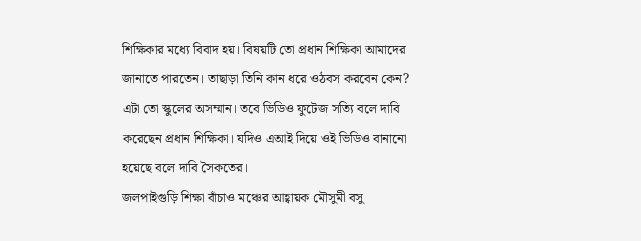শিক্ষিকার মধ্যে বিবাদ হয়। বিষয়টি তো প্রধান শিক্ষিকা আমাদের জানাতে পারতেন। তাছাড়া তিনি কান ধরে ওঠবস করবেন কেন? এটা তো স্কুলের অসম্মান। তবে ভিডিও ফুটেজ সত্যি বলে দাবি করেছেন প্রধান শিক্ষিকা। যদিও এআই দিয়ে ওই ভিডিও বানানো হয়েছে বলে দাবি সৈকতের।
জলপাইগুড়ি শিক্ষা বাঁচাও মঞ্চের আহ্বায়ক মৌসুমী বসু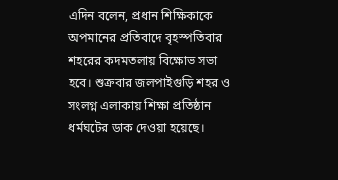এদিন বলেন, প্রধান শিক্ষিকাকে অপমানের প্রতিবাদে বৃহস্পতিবার শহরের কদমতলায় বিক্ষোভ সভা হবে। শুক্রবার জলপাইগুড়ি শহর ও সংলগ্ন এলাকায় শিক্ষা প্রতিষ্ঠান ধর্মঘটের ডাক দেওয়া হয়েছে।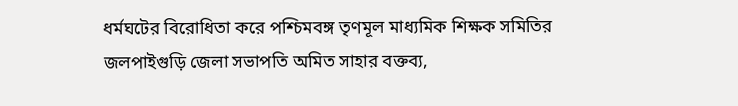ধর্মঘটের বিরোধিতা করে পশ্চিমবঙ্গ তৃণমূল মাধ্যমিক শিক্ষক সমিতির জলপাইগুড়ি জেলা সভাপতি অমিত সাহার বক্তব্য,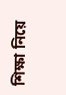শিক্ষা নিয়ে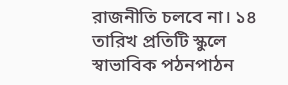রাজনীতি চলবে না। ১৪ তারিখ প্রতিটি স্কুলে স্বাভাবিক পঠনপাঠন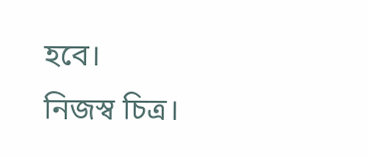হবে।
নিজস্ব চিত্র।